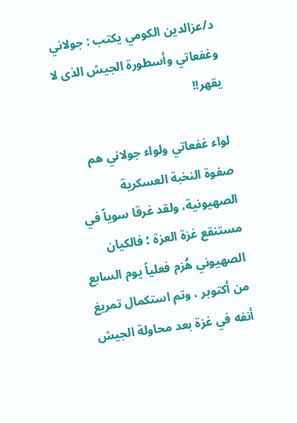د/عزالدين الكومي يكتب : جولاني وغفعاتي وأسطورة الجيش الذى لا يقهر!!

لواء غفعاتي ولواء جولاني هم صفوة النخبة العسكرية الصهيونية، ولقد غرقا سوياً في مستنقع غزة العزة ؛ فالكيان الصهيوني هُزم فعلياً يوم السابع من أكتوبر ، وتم استكمال تمريغ أنفه في غزة بعد محاولة الجيش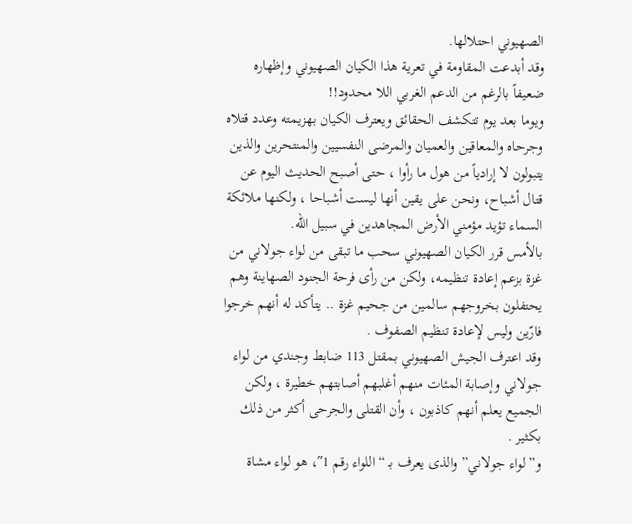الصهيوني احتلالها.
وقد أبدعت المقاومة في تعرية هذا الكيان الصهيوني وإظهاره ضعيفاً بالرغم من الدعم الغربي اللا محدود!!
ويوما بعد يوم تتكشف الحقائق ويعترف الكيان بهزيمته وعدد قتلاه وجرحاه والمعاقين والعميان والمرضى النفسيين والمنتحرين والذين يتبولون لا إرادياً من هول ما رأوا ، حتى أصبح الحديث اليوم عن قتال أشباح، ونحن على يقين أنها ليست أشباحا ، ولكنها ملائكة السماء تؤيد مؤمني الأرض المجاهدين في سبيل الله.
بالأمس قرر الكيان الصهيوني سحب ما تبقى من لواء جولاني من غزة بزعم إعادة تنظيمه، ولكن من رأى فرحة الجنود الصهاينة وهم يحتفلون بخروجهم سالمين من جحيم غزة .. يتأكد له أنهم خرجوا فارّين وليس لإعادة تنظيم الصفوف .
وقد اعترف الجيش الصهيوني بمقتل 113 ضابط وجندي من لواء جولاني وإصابة المئات منهم أغلبهم أصابتهم خطيرة ، ولكن الجميع يعلم أنهم كاذبون ، وأن القتلى والجرحى أكثر من ذلك بكثير .
و”لواء جولاني” والذى يعرف بـ “اللواء رقم 1″، هو لواء مشاة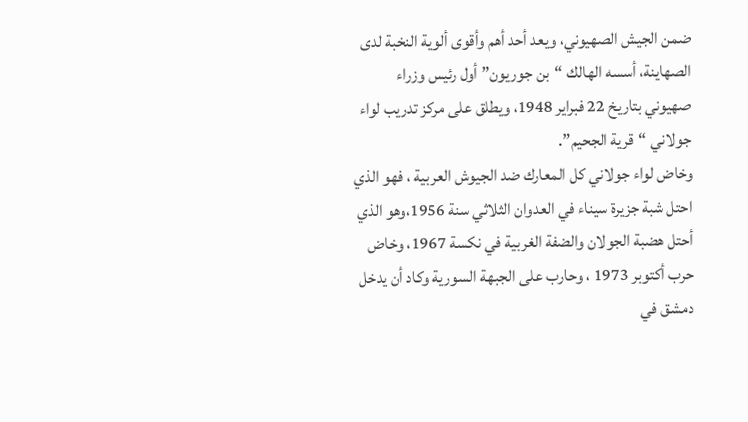ضمن الجيش الصهيوني، ويعد أحد أهم وأقوى ألوية النخبة لدى الصهاينة، أسسه الهالك “بن جوريون” أول رئيس وزراء صهيوني بتاريخ 22 فبراير 1948، ويطلق على مركز تدريب لواء جولاني “قرية الجحيم”.
وخاض لواء جولاني كل المعارك ضد الجيوش العربية ، فهو الذي احتل شبة جزيرة سيناء في العدوان الثلاثي سنة 1956،وهو الذي أحتل هضبة الجولان والضفة الغربية في نكسة 1967، وخاض حرب أكتوبر 1973 ، وحارب على الجبهة السورية وكاد أن يدخل دمشق في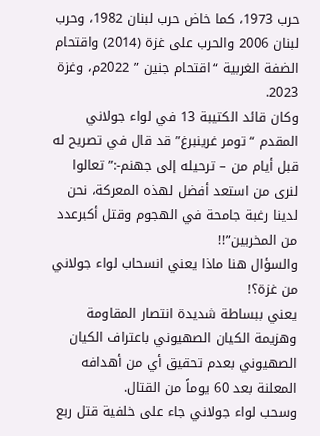حرب 1973، كما خاض حرب لبنان 1982، وحرب لبنان 2006 والحرب على غزة (2014) واقتحام الضفة الغربية “اقتحام جنين ” 2022م، وغزة 2023.
وكان قائد الكتيبة 13 في لواء جولاني المقدم “تومر غرينبرغ” قد قال في تصريح له قبل أيام من – ترحيله إلى جهنم-:”تعالوا لنرى من استعد أفضل لهذه المعركة، نحن لدينا رغبة جامحة في الهجوم وقتل أكبرعدد من المخربين”!!
والسؤال هنا ماذا يعني انسحاب لواء جولاني من غزة؟!
يعني ببساطة شديدة انتصار المقاومة وهزيمة الكيان الصهيوني باعتراف الكيان الصهيوني بعدم تحقيق أي من أهدافه المعلنة بعد 60 يوماً من القتال.
وسحب لواء جولاني جاء على خلفية قتل ربع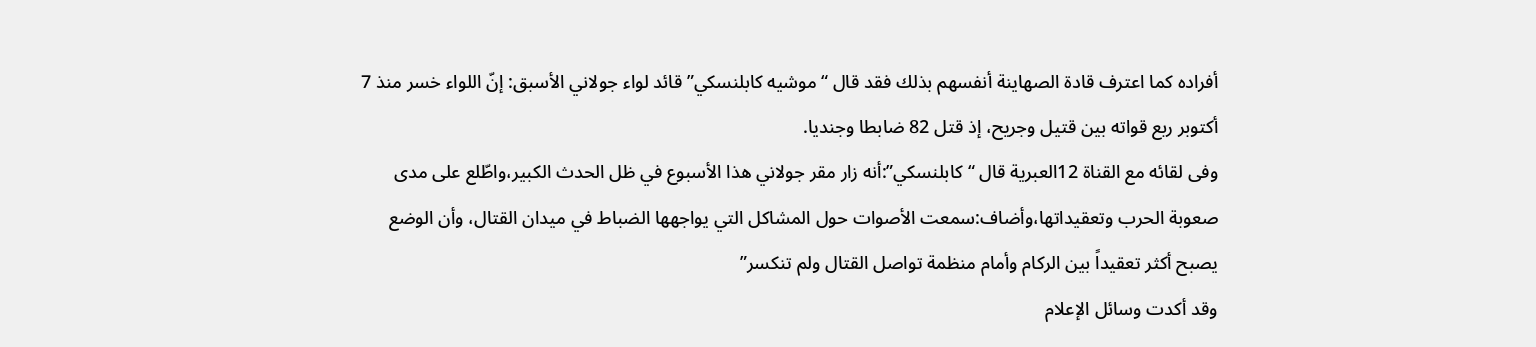أفراده كما اعترف قادة الصهاينة أنفسهم بذلك فقد قال “موشيه كابلنسكي” قائد لواء جولاني الأسبق: إنّ اللواء خسر منذ 7 أكتوبر ربع قواته بين قتيل وجريح، إذ قتل 82 ضابطا وجنديا.
وفى لقائه مع القناة 12العبرية قال “كابلنسكي”:أنه زار مقر جولاني هذا الأسبوع في ظل الحدث الكبير،واطّلع على مدى صعوبة الحرب وتعقيداتها،وأضاف:سمعت الأصوات حول المشاكل التي يواجهها الضباط في ميدان القتال، وأن الوضع يصبح أكثر تعقيداً بين الركام وأمام منظمة تواصل القتال ولم تنكسر”
وقد أكدت وسائل الإعلام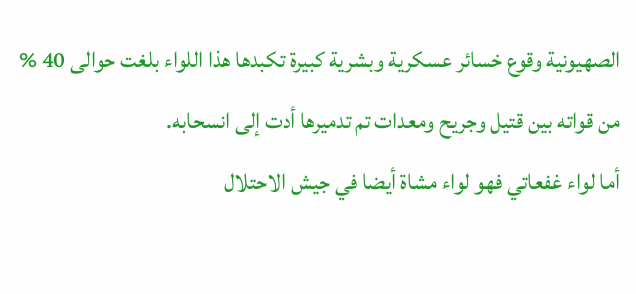الصهيونية وقوع خسائر عسكرية وبشرية كبيرة تكبدها هذا اللواء بلغت حوالى 40 % من قواته بين قتيل وجريح ومعدات تم تدميرها أدت إلى انسحابه.
أما لواء غفعاتي فهو لواء مشاة أيضا في جيش الاحتلال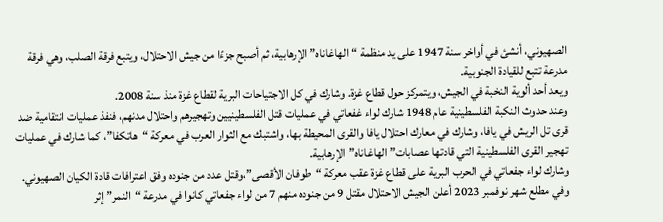الصهيوني، أنشئ في أواخر سنة 1947 على يد منظمة “الهاغاناه” الإرهابية، ثم أصبح جزءًا من جيش الاحتلال، ويتبع فرقة الصلب، وهي فرقة مدرعة تتبع للقيادة الجنوبية.
ويعد أحد ألوية النخبة في الجيش، ويتمركز حول قطاع غزة. وشارك في كل الاجتياحات البرية لقطاع غزة منذ سنة 2008.
وعند حدوث النكبة الفلسطينية عام 1948 شارك لواء غفعاتي في عمليات قتل الفلسطينيين وتهجيرهم واحتلال مدنهم، فنفذ عمليات انتقامية ضد قرى تل الريش في يافا، وشارك في معارك احتلال يافا والقرى المحيطة بها، واشتبك مع الثوار العرب في معركة “هاتكفا”، كما شارك في عمليات تهجير القرى الفلسطينية التي قادتها عصابات”الهاغاناه”الإرهابية.
وشارك لواء جفعاتي في الحرب البرية على قطاع غزة عقب معركة “طوفان الأقصى”،وقتل عدد من جنوده وفق اعترافات قادة الكيان الصهيوني.
وفي مطلع شهر نوفمبر 2023 أعلن الجيش الاحتلال مقتل 9 من جنوده منهم 7 من لواء جفعاتي كانوا في مدرعة “النمر” إثر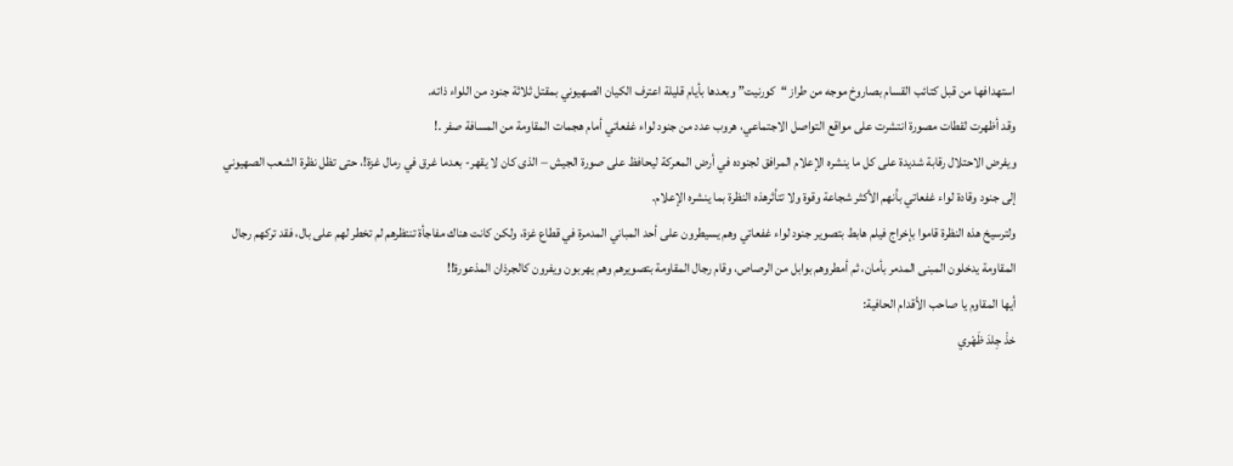استهدافها من قبل كتائب القسام بصاروخ موجه من طراز “كورنيت” وبعدها بأيام قليلة اعترف الكيان الصهيوني بمقتل ثلاثة جنود من اللواء ذاته.
وقد أظهرت لقطات مصورة انتشرت على مواقع التواصل الاجتماعي، هروب عدد من جنود لواء غفعاتي أمام هجمات المقاومة من المسافة صفر .!
ويفرض الاحتلال رقابة شديدة على كل ما ينشره الإعلام المرافق لجنوده في أرض المعركة ليحافظ على صورة الجيش – الذى كان لا يقهر- بعدما غرق في رمال غزة!، حتى تظل نظرة الشعب الصهيوني إلى جنود وقادة لواء غفعاتي بأنهم الأكثر شجاعة وقوة ولا تتأثرهذه النظرة بما ينشره الإعلام.
ولترسيخ هذه النظرة قاموا بإخراج فيلم هابط بتصوير جنود لواء غفعاتي وهم يسيطرون على أحد المباني المدمرة في قطاع غزة، ولكن كانت هناك مفاجأة تنتظرهم لم تخطر لهم على بال، فقد تركهم رجال المقاومة يدخلون المبنى المدمر بأمان، ثم أمطروهم بوابل من الرصاص، وقام رجال المقاومة بتصويرهم وهم يهربون ويفرون كالجرذان المذعورة!!
أيها المقاوم يا صاحب الأقدام الحافية:
خذْ جِلدَ ظَهْري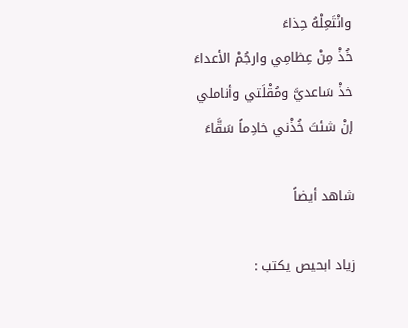وانْتَعِلْهُ حِذاءَ
خُذْ مِنْ عِظامِي وارجُمْ الأعداءَ
خذْ سَاعديَّ ومُقْلَتي وأناملي
إنْ شئتَ خُذْني خادِماً سَقَّاءَ

شاهد أيضاً

زياد ابحيص يكتب :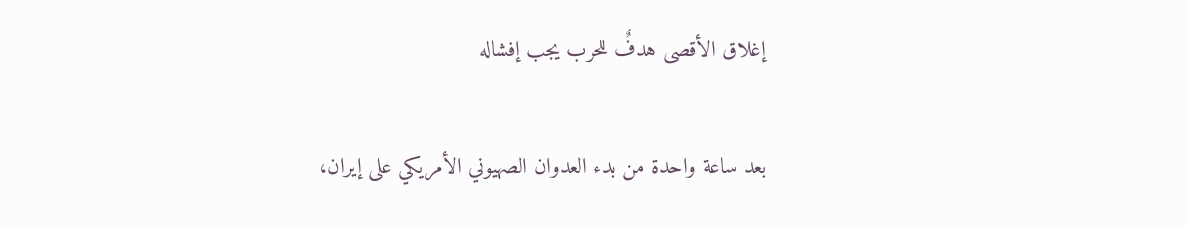إغلاق الأقصى هدفٌ للحرب يجب إفشاله

بعد ساعة واحدة من بدء العدوان الصهيوني الأمريكي على إيران،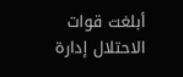أبلغت قوات الاحتلال إدارة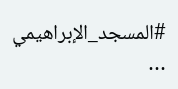#المسجد_الإبراهيمي …